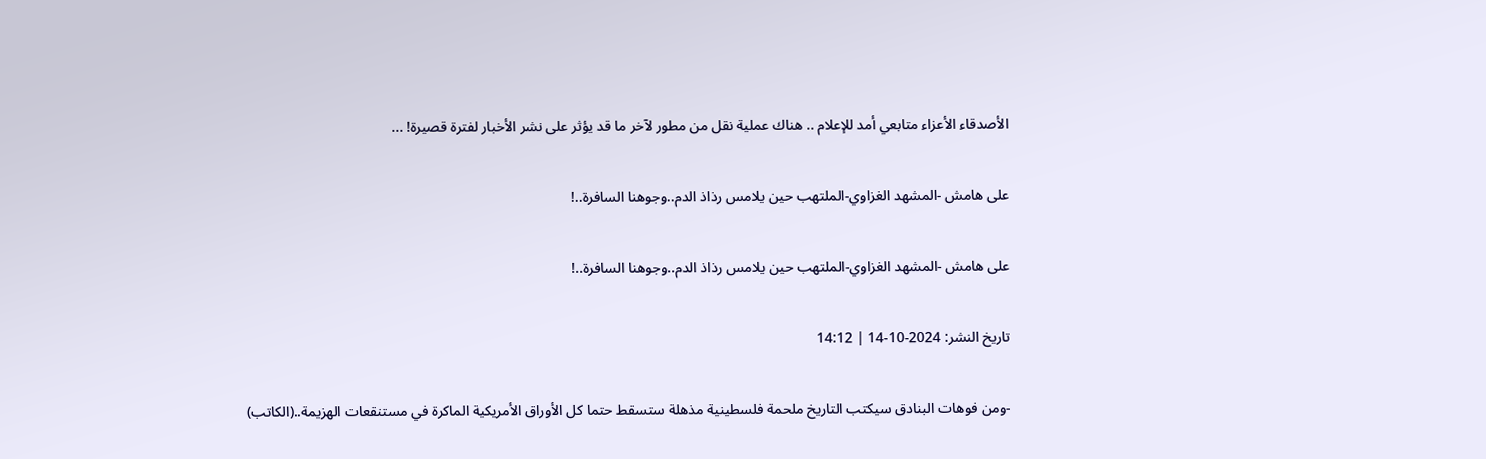الأصدقاء الأعزاء متابعي أمد للإعلام .. هناك عملية نقل من مطور لآخر ما قد يؤثر على نشر الأخبار لفترة قصيرة! ...

على هامش -المشهد الغزاوي-الملتهب حين يلامس رذاذ الدم..وجوهنا السافرة..!

على هامش -المشهد الغزاوي-الملتهب حين يلامس رذاذ الدم..وجوهنا السافرة..!

تاريخ النشر: 2024-10-14 | 14:12

-ومن فوهات البنادق سيكتب التاريخ ملحمة فلسطينية مذهلة ستسقط حتما كل الأوراق الأمريكية الماكرة في مستنقعات الهزيمة..(الكاتب)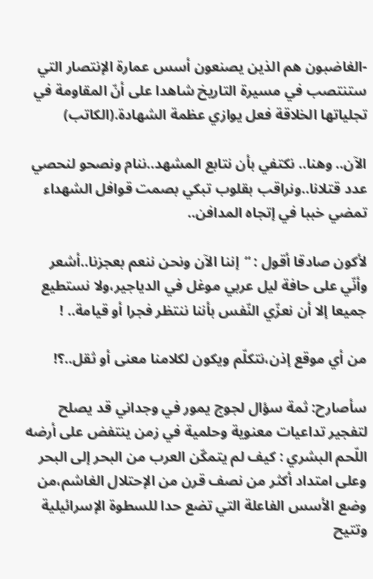-الغاضبون هم الذين يصنعون أسس عمارة الإنتصار التي ستنتصب في مسيرة التاريخ شاهدا على أنّ المقاومة في تجلياتها الخلاقة فعل يوازي عظمة الشهادة.(الكاتب)

الآن.. وهنا.. نكتفي بأن نتابع المشهد..ننام ونصحو لنحصي عدد قتلانا..ونراقب بقلوب تبكي بصمت قوافل الشهداء تمضي خببا في إتجاه المدافن..

لأكون صادقا أقول : “إننا الآن ونحن ننعم بعجزنا..أشعر وأنّي على حافة ليل عربي موغل في الدياجير،ولا نستطيع جميعا إلا أن نعزّي النّفس بأننا ننتظر فجرا أو قيامة.. !

من أي موقع إذن،نتكلّم ويكون لكلامنا معنى أو ثقل..؟!

سأصارح: ثمة سؤال لجوج يمور في وجداني قد يصلح لتفجير تداعيات معنوية وحلمية في زمن ينتفض على أرضه اللّحم البشري : كيف لم يتمكّن العرب من البحر إلى البحر وعلى امتداد أكثر من نصف قرن من الإحتلال الغاشم،من وضع الأسس الفاعلة التي تضع حدا للسطوة الإسرائيلية وتتيح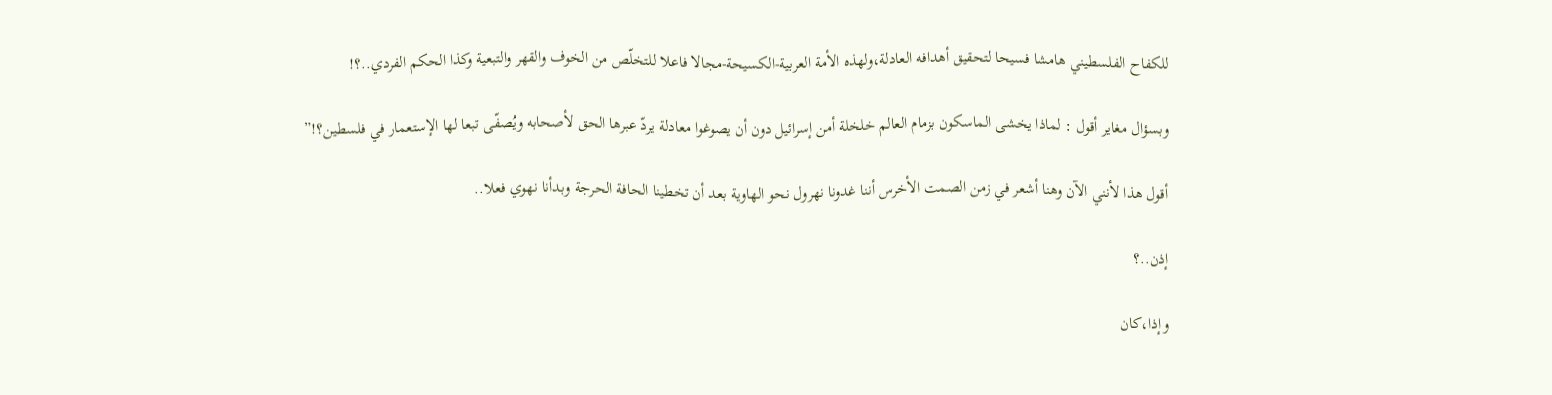للكفاح الفلسطيني هامشا فسيحا لتحقيق أهدافه العادلة،ولهذه الأمة العربية-الكسيحة-مجالا فاعلا للتخلّص من الخوف والقهر والتبعية وكذا الحكم الفردي..؟!

وبسؤال مغاير أقول : لماذا يخشى الماسكون بزمام العالم خلخلة أمن إسرائيل دون أن يصوغوا معادلة يردّ عبرها الحق لأصحابه ويُصفّى تبعا لها الإستعمار في فلسطين؟!”

أقول هذا لأنني الآن وهنا أشعر في زمن الصمت الأخرس أننا غدونا نهرول نحو الهاوية بعد أن تخطينا الحافة الحرجة وبدأنا نهوي فعلا..

إذن..؟

وإذا،كان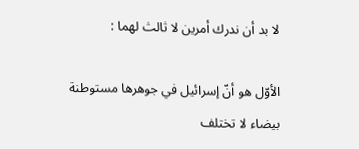لا بد أن ندرك أمرين لا ثالث لهما :

الأوّل هو أنّ إسرائيل في جوهرها مستوطنة بيضاء لا تختلف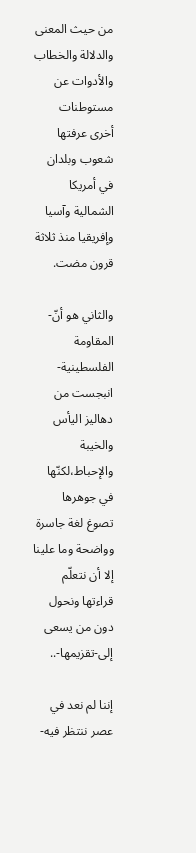من حيث المعنى والدلالة والخطاب والأدوات عن مستوطنات أخرى عرفتها شعوب وبلدان في أمريكا الشمالية وآسيا وإفريقيا منذ ثلاثة قرون مضت.

والثاني هو أنّ-المقاومة الفلسطينية-انبجست من دهاليز اليأس والخيبة والإحباط،لكنّها في جوهرها تصوغ لغة جاسرة وواضحة وما علينا إلا أن نتعلّم قراءتها ونحول دون من يسعى إلى-تقزيمها-..

إننا لم نعد في عصر ننتظر فيه-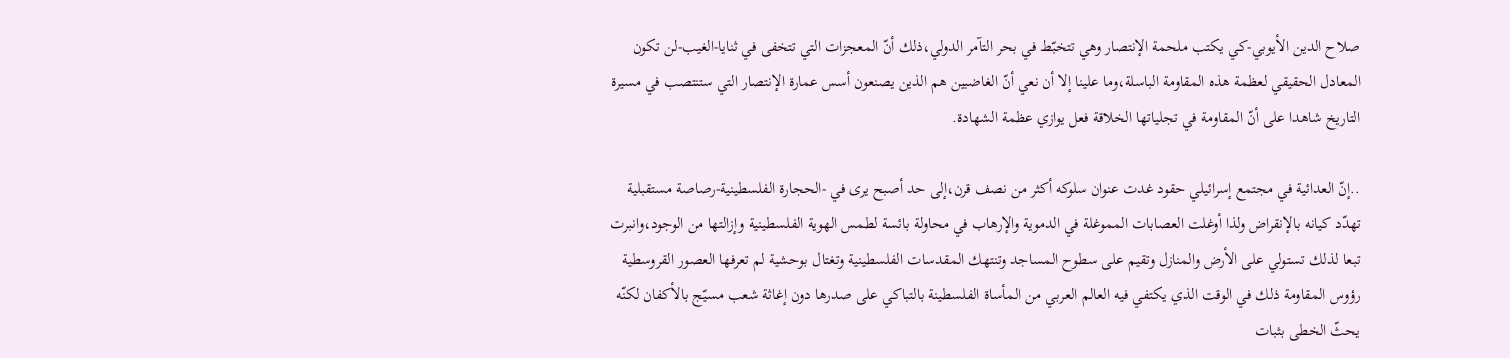صلاح الدين الأيوبي-كي يكتب ملحمة الإنتصار وهي تتخبّط في بحر التآمر الدولي،ذلك أنّ المعجزات التي تتخفى في ثنايا-الغيب-لن تكون المعادل الحقيقي لعظمة هذه المقاومة الباسلة،وما علينا إلا أن نعي أنّ الغاضبين هم الذين يصنعون أسس عمارة الإنتصار التي ستنتصب في مسيرة التاريخ شاهدا على أنّ المقاومة في تجلياتها الخلاقة فعل يوازي عظمة الشهادة.

..إنّ العدائية في مجتمع إسرائيلي حقود غدت عنوان سلوكه أكثر من نصف قرن،إلى حد أصبح يرى في -الحجارة الفلسطينية-رصاصة مستقبلية تهدّد كيانه بالإنقراض ولذا أوغلت العصابات المموغلة في الدموية والإرهاب في محاولة بائسة لطمس الهوية الفلسطينية وإزالتها من الوجود،وانبرت تبعا لذلك تستولي على الأرض والمنازل وتقيم على سطوح المساجد وتنتهك المقدسات الفلسطينية وتغتال بوحشية لم تعرفها العصور القروسطية رؤوس المقاومة ذلك في الوقت الذي يكتفي فيه العالم العربي من المأساة الفلسطينة بالتباكي على صدرها دون إغاثة شعب مسيّج بالأكفان لكنّه يحثّ الخطى بثبات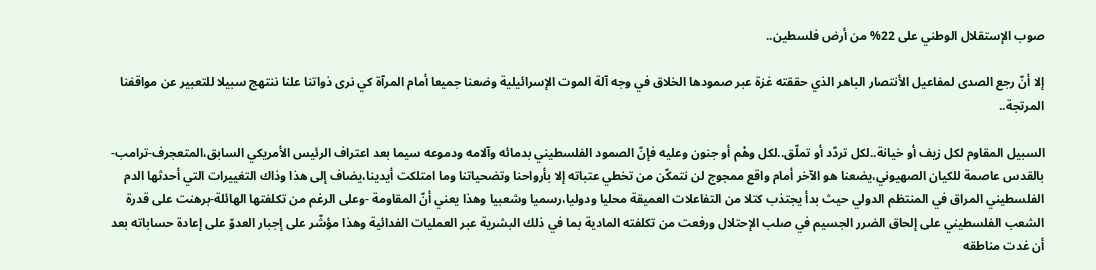صوب الإستقلال الوطني على 22% من أرض فلسطين..

إلا أنّ رجع الصدى لمفاعيل الأنتصار الباهر الذي حققته غزة عبر صمودها الخلاق في وجه آلة الموت الإسرائيلية وضعنا جميعا أمام المرآة كي نرى ذواتنا علنا ننتهج سبيلا للتعبير عن مواقفنا المرتجة..

السبيل المقاوم لكل زيف أو خيانة..لكل تردّد أو تملّق..لكل وهْم أو جنون وعليه فإنّ الصمود الفلسطيني بدمائه وآلامه ودموعه سيما بعد اعتراف الرئيس الأمريكي السابق،المتعجرف-ترامب-بالقدس عاصمة للكيان الصهيوني،يضعنا هو الآخر أمام واقع ممجوج لن نتمكّن من تخطي عتباته إلا بأرواحنا وتضحياتنا وما امتلكت أيدينا،يضاف إلى هذا وذاك التغييرات التي أحدثها الدم الفلسطيني المراق في المنتظم الدولي حيث بدأ يجتذب كتلا من التفاعلات العميقة محليا ودوليا،رسميا وشعبيا وهذا يعني أنّ المقاومة -وعلى الرغم من تكلفتها الهائلة-برهنت على قدرة الشعب الفلسطيني على إلحاق الضرر الجسيم في صلب الإحتلال ورفعت من تكلفته المادية بما في ذلك البشرية عبر العمليات الفدائية وهذا مؤشّر على إجبار العدوّ على إعادة حساباته بعد أن غدت مناطقه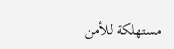مستهلكة للأمن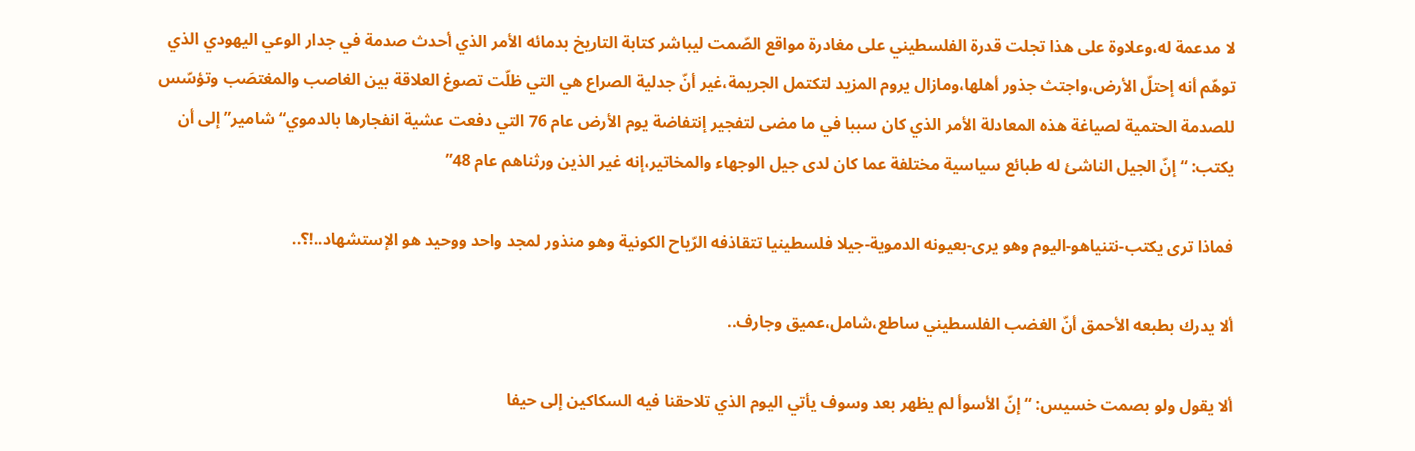لا مدعمة له،وعلاوة على هذا تجلت قدرة الفلسطيني على مغادرة مواقع الصّمت ليباشر كتابة التاريخ بدمائه الأمر الذي أحدث صدمة في جدار الوعي اليهودي الذي توهّم أنه إحتلّ الأرض،واجتث جذور أهلها،ومازال يروم المزيد لتكتمل الجريمة،غير أنّ جدلية الصراع هي التي ظلّت تصوغ العلاقة بين الغاصب والمغتصَب وتؤسّس للصدمة الحتمية لصياغة هذه المعادلة الأمر الذي كان سببا في ما مضى لتفجير إنتفاضة يوم الأرض عام 76 التي دفعت عشية انفجارها بالدموي“شامير” إلى أن يكتب: “إنّ الجيل الناشئ له طبائع سياسية مختلفة عما كان لدى جيل الوجهاء والمخاتير،إنه غير الذين ورثناهم عام 48”

فماذا ترى يكتب-نتنياهو-اليوم وهو يرى-بعيونه الدموية-جيلا فلسطينيا تتقاذفه الرّياح الكونية وهو منذور لمجد واحد ووحيد هو الإستشهاد..!؟..

ألا يدرك بطبعه الأحمق أنّ الغضب الفلسطيني ساطع،شامل،عميق وجارف..

ألا يقول ولو بصمت خسيس: “إنّ الأسوأ لم يظهر بعد وسوف يأتي اليوم الذي تلاحقنا فيه السكاكين إلى حيفا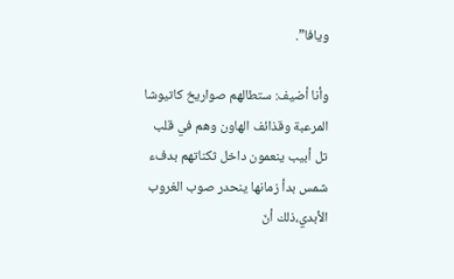ويافا”.

وأنا أضيف: ستطالهم صواريخ كاتيوشا المرعبة وقذائف الهاون وهم في قلب تل أبيب ينعمون داخل ثكناتهم بدفء شمس بدأ زمانها ينحدر صوب الغروب الأبدي،ذلك أنّ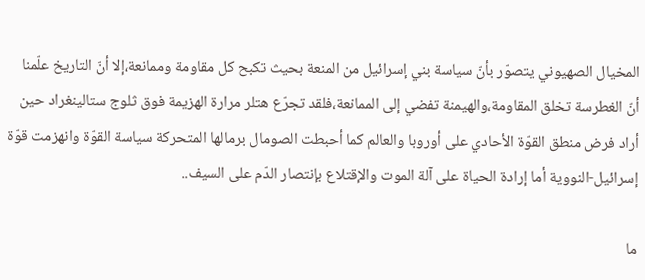المخيال الصهيوني يتصوّر بأنّ سياسة بني إسرائيل من المنعة بحيث تكبح كل مقاومة وممانعة،إلا أنّ التاريخ علّمنا أنّ الغطرسة تخلق المقاومة،والهيمنة تفضي إلى الممانعة،فلقد تجرّع هتلر مرارة الهزيمة فوق ثلوج ستالينغراد حين أراد فرض منطق القوّة الأحادي على أوروبا والعالم كما أحبطت الصومال برمالها المتحركة سياسة القوّة وانهزمت قوّة إسرائيل-النووية أما إرادة الحياة على آلة الموت والإقتلاع بإنتصار الدّم على السيف..

ما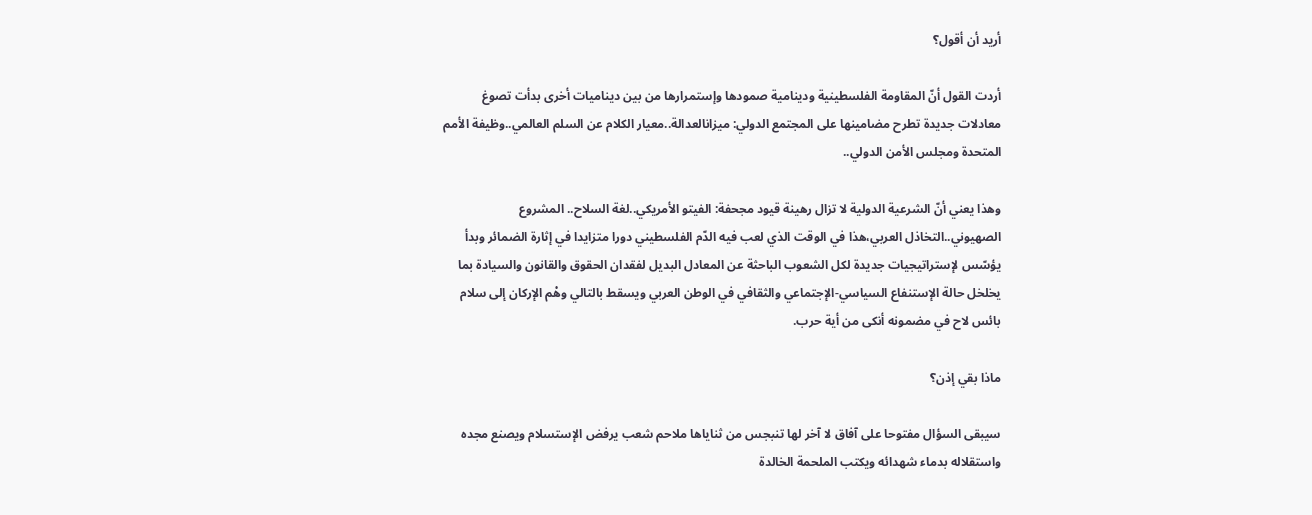أريد أن أقول؟

أردت القول أنّ المقاومة الفلسطينية ودينامية صمودها وإستمرارها من بين ديناميات أخرى بدأت تصوغ معادلات جديدة تطرح مضامينها على المجتمع الدولي: ميزانالعدالة..معيار الكلام عن السلم العالمي..وظيفة الأمم المتحدة ومجلس الأمن الدولي..

وهذا يعني أنّ الشرعية الدولية لا تزال رهينة قيود مجحفة: الفيتو الأمريكي..لغة السلاح.. المشروع الصهيوني..التخاذل العربي،هذا في الوقت الذي لعب فيه الدّم الفلسطيني دورا متزايدا في إثارة الضمائر وبدأ يؤسّس لإستراتيجيات جديدة لكل الشعوب الباحثة عن المعادل البديل لفقدان الحقوق والقانون والسيادة بما يخلخل حالة الإستنفاع السياسي-الإجتماعي والثقافي في الوطن العربي ويسقط بالتالي وهْم الإركان إلى سلام بائس لاح في مضمونه أنكى من أية حرب.

ماذا بقي إذن؟

سيبقى السؤال مفتوحا على آفاق لا آخر لها تنبجس من ثناياها ملاحم شعب يرفض الإستسلام ويصنع مجده واستقلاله بدماء شهدائه ويكتب الملحمة الخالدة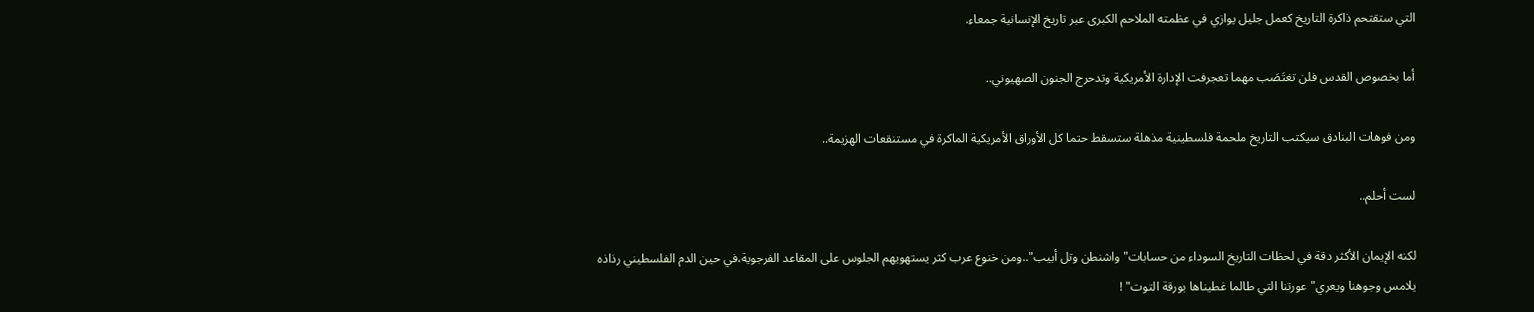التي ستقتحم ذاكرة التاريخ كعمل جليل يوازي في عظمته الملاحم الكبرى عبر تاريخ الإنسانية جمعاء.

أما بخصوص القدس فلن تغتَصَب مهما تعجرفت الإدارة الأمريكية وتدحرج الجنون الصهيوني..

ومن فوهات البنادق سيكتب التاريخ ملحمة فلسطينية مذهلة ستسقط حتما كل الأوراق الأمريكية الماكرة في مستنقعات الهزيمة..

لست أحلم..

لكنه الإيمان الأكثر دقة في لحظات التاريخ السوداء من حسابات"واشنطن وتل أبيب"..ومن خنوع عرب كثر يستهويهم الجلوس على المقاعد الفرجوية،في حين الدم الفلسطيني رذاذه يلامس وجوهنا ويعري"عورتنا التي طالما غطيناها بورقة التوت" !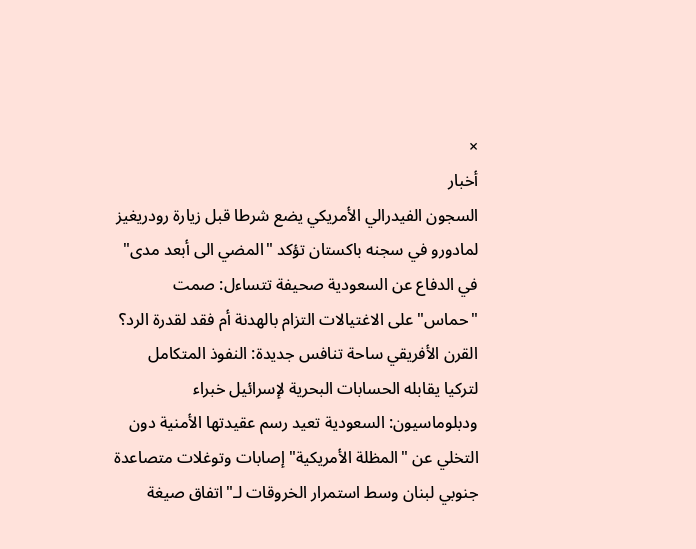×
أخبار
السجون الفيدرالي الأمريكي يضع شرطا قبل زيارة رودريغيز لمادورو في سجنه باكستان تؤكد "المضي الى أبعد مدى" في الدفاع عن السعودية صحيفة تتساءل: صمت "حماس" على الاغتيالات التزام بالهدنة أم فقد لقدرة الرد؟ القرن الأفريقي ساحة تنافس جديدة: النفوذ المتكامل لتركيا يقابله الحسابات البحرية لإسرائيل خبراء ودبلوماسيون: السعودية تعيد رسم عقيدتها الأمنية دون التخلي عن "المظلة الأمريكية" إصابات وتوغلات متصاعدة جنوبي لبنان وسط استمرار الخروقات لـ"اتفاق صيغة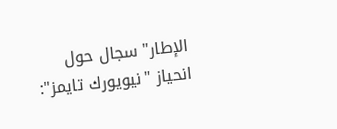الإطار" سجال حول انحياز "نيويورك تايمز":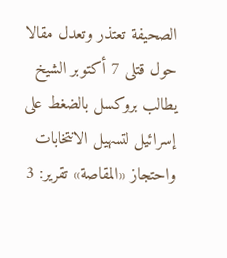الصحيفة تعتذر وتعدل مقالا حول قتلى 7 أكتوبر الشيخ يطالب بروكسل بالضغط على إسرائيل لتسهيل الانتخابات واحتجاز «المقاصة» تقرير: 3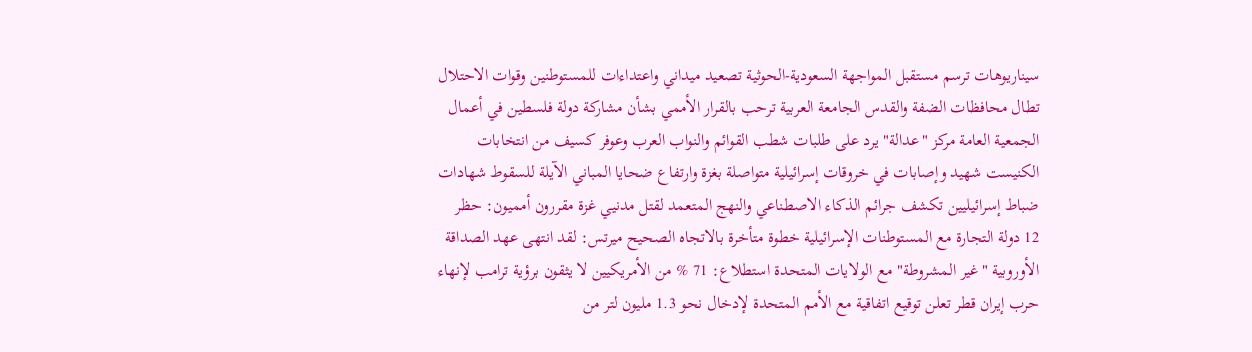سيناريوهات ترسم مستقبل المواجهة السعودية-الحوثية تصعيد ميداني واعتداءات للمستوطنين وقوات الاحتلال تطال محافظات الضفة والقدس الجامعة العربية ترحب بالقرار الأممي بشأن مشاركة دولة فلسطين في أعمال الجمعية العامة مركز "عدالة" يرد على طلبات شطب القوائم والنواب العرب وعوفر كسيف من انتخابات الكنيست شهيد وإصابات في خروقات إسرائيلية متواصلة بغزة وارتفاع ضحايا المباني الآيلة للسقوط شهادات ضباط إسرائيليين تكشف جرائم الذكاء الاصطناعي والنهج المتعمد لقتل مدنيي غزة مقررون أمميون: حظر 12 دولة التجارة مع المستوطنات الإسرائيلية خطوة متأخرة بالاتجاه الصحيح ميرتس: لقد انتهى عهد الصداقة الأوروبية "غير المشروطة" مع الولايات المتحدة استطلاع: 71 % من الأمريكيين لا يثقون برؤية ترامب لإنهاء حرب إيران قطر تعلن توقيع اتفاقية مع الأمم المتحدة لإدخال نحو 1.3 مليون لتر من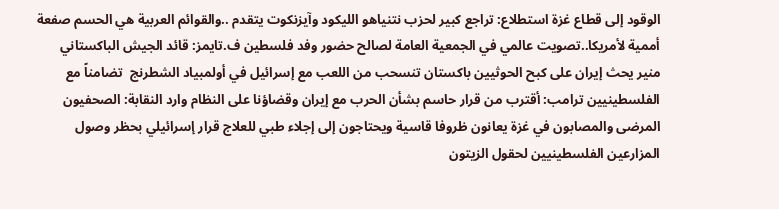الوقود إلى قطاع غزة استطلاع: تراجع كبير لحزب نتنياهو الليكود وآيزنكوت يتقدم ..والقوائم العربية هي الحسم صفعة أممية لأمريكا..تصويت عالمي في الجمعية العامة لصالح حضور وفد فلسطين ف.تايمز: قائد الجيش الباكستاني منير يحث إيران على كبح الحوثيين باكستان تنسحب من اللعب مع إسرائيل في أولمبياد الشطرنج  تضامناً مع الفلسطينيين ترامب: أقترب من قرار حاسم بشأن الحرب مع إيران وقضاؤنا على النظام وارد النقابة: الصحفيون المرضى والمصابون في غزة يعانون ظروفا قاسية ويحتاجون إلى إجلاء طبي للعلاج قرار إسرائيلي بحظر وصول المزارعين الفلسطينيين لحقول الزيتون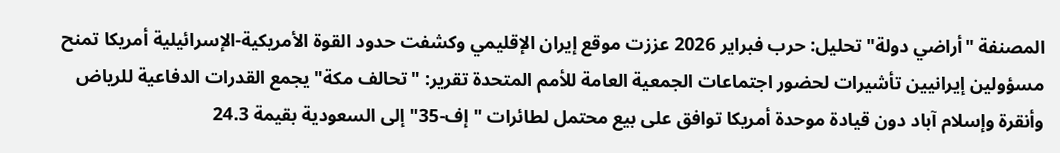المصنفة "أراضي دولة" تحليل: حرب فبراير 2026 عززت موقع إيران الإقليمي وكشفت حدود القوة الأمريكية-الإسرائيلية أمريكا تمنح مسؤولين إيرانيين تأشيرات لحضور اجتماعات الجمعية العامة للأمم المتحدة تقرير: "تحالف مكة" يجمع القدرات الدفاعية للرياض وأنقرة وإسلام آباد دون قيادة موحدة أمريكا توافق على بيع محتمل لطائرات "إف-35" إلى السعودية بقيمة 24.3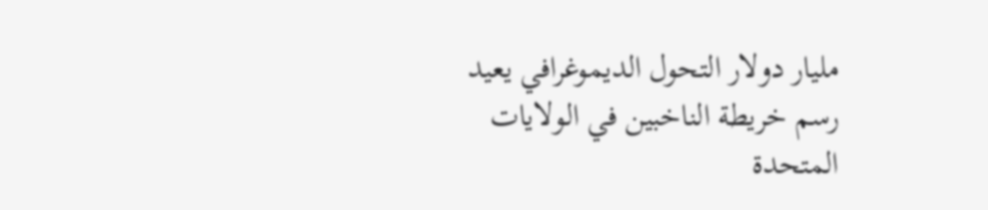مليار دولار التحول الديموغرافي يعيد رسم خريطة الناخبين في الولايات المتحدة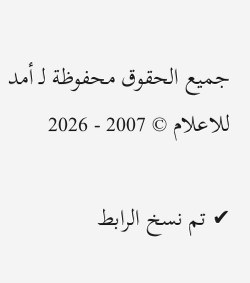جميع الحقوق محفوظة لـ أمد للاعلام © 2007 - 2026

✔ تم نسخ الرابط